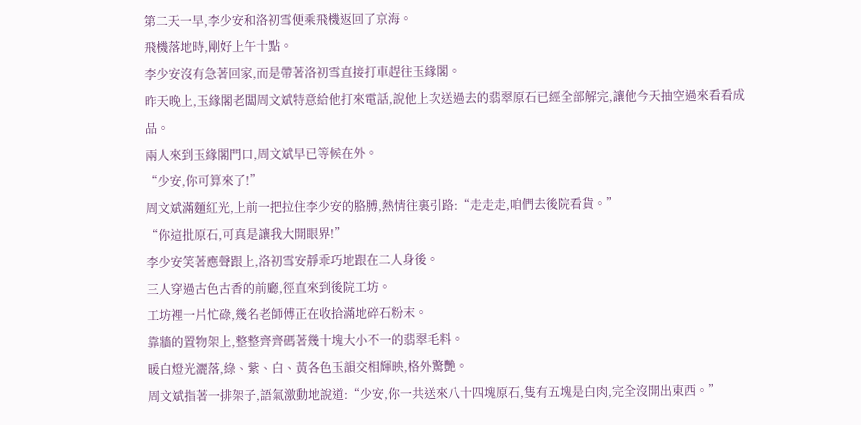第二天一早,李少安和洛初雪便乘飛機返回了京海。
飛機落地時,剛好上午十點。
李少安沒有急著回家,而是帶著洛初雪直接打車趕往玉緣閣。
昨天晚上,玉緣閣老闆周文斌特意給他打來電話,說他上次送過去的翡翠原石已經全部解完,讓他今天抽空過來看看成品。
兩人來到玉緣閣門口,周文斌早已等候在外。
“少安,你可算來了!”
周文斌滿麵紅光,上前一把拉住李少安的胳膊,熱情往裏引路:“走走走,咱們去後院看貨。”
“你這批原石,可真是讓我大開眼界!”
李少安笑著應聲跟上,洛初雪安靜乖巧地跟在二人身後。
三人穿過古色古香的前廳,徑直來到後院工坊。
工坊裡一片忙碌,幾名老師傅正在收拾滿地碎石粉末。
靠牆的置物架上,整整齊齊碼著幾十塊大小不一的翡翠毛料。
暖白燈光灑落,綠、紫、白、黃各色玉韻交相輝映,格外驚艷。
周文斌指著一排架子,語氣激動地說道:“少安,你一共送來八十四塊原石,隻有五塊是白肉,完全沒開出東西。”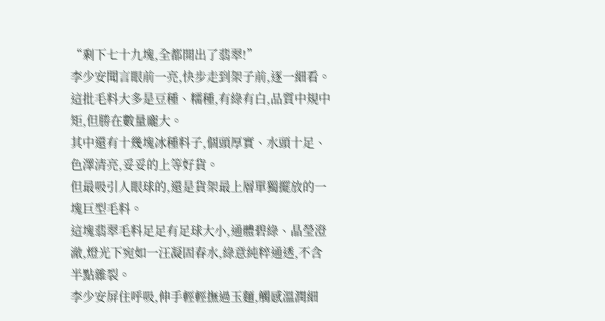“剩下七十九塊,全都開出了翡翠!”
李少安聞言眼前一亮,快步走到架子前,逐一細看。
這批毛料大多是豆種、糯種,有綠有白,品質中規中矩,但勝在數量龐大。
其中還有十幾塊冰種料子,個頭厚實、水頭十足、色澤清亮,妥妥的上等好貨。
但最吸引人眼球的,還是貨架最上層單獨擺放的一塊巨型毛料。
這塊翡翠毛料足足有足球大小,通體碧綠、晶瑩澄澈,燈光下宛如一汪凝固春水,綠意純粹通透,不含半點雜裂。
李少安屏住呼吸,伸手輕輕撫過玉麵,觸感溫潤細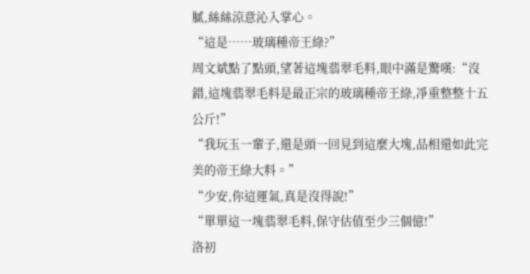膩,絲絲涼意沁入掌心。
“這是……玻璃種帝王綠?”
周文斌點了點頭,望著這塊翡翠毛料,眼中滿是驚嘆:“沒錯,這塊翡翠毛料是最正宗的玻璃種帝王綠,凈重整整十五公斤!”
“我玩玉一輩子,還是頭一回見到這麼大塊,品相還如此完美的帝王綠大料。”
“少安,你這運氣,真是沒得說!”
“單單這一塊翡翠毛料,保守估值至少三個億!”
洛初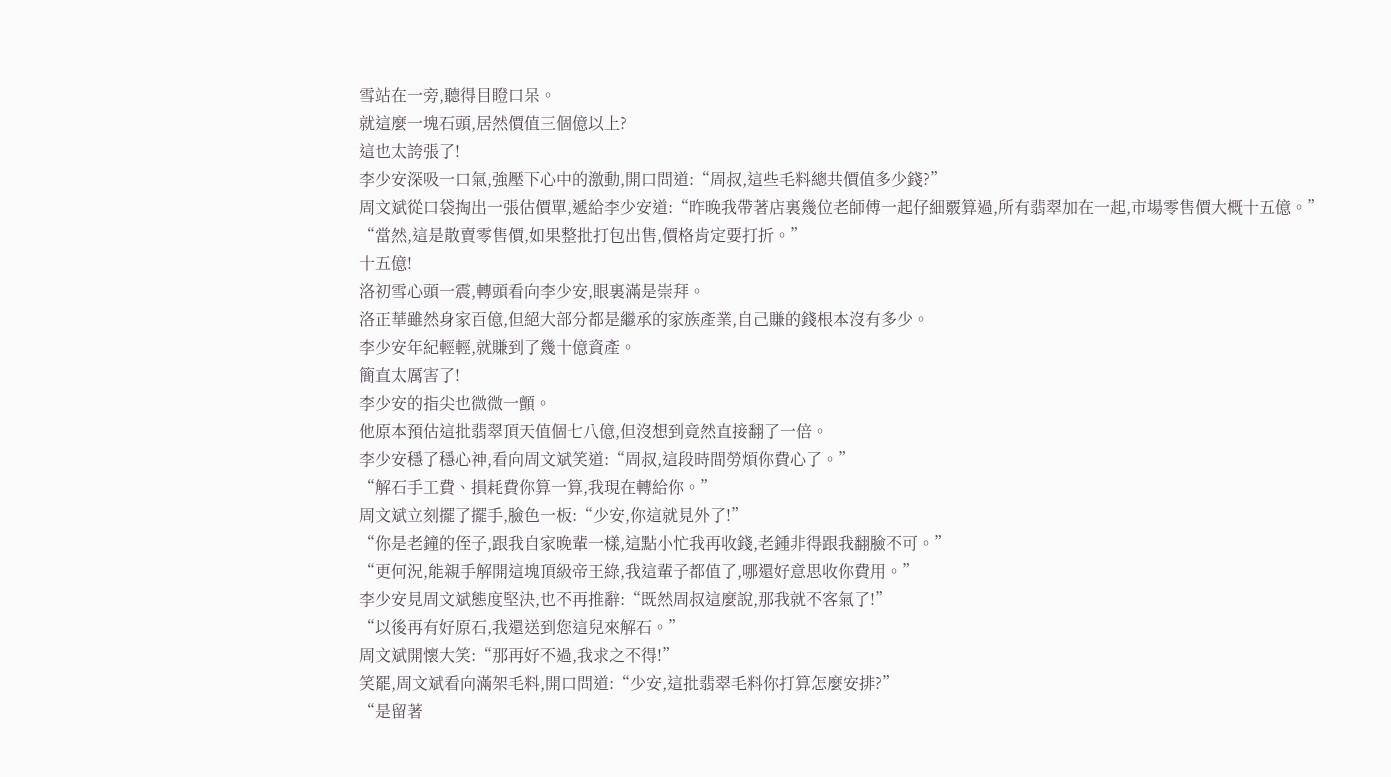雪站在一旁,聽得目瞪口呆。
就這麼一塊石頭,居然價值三個億以上?
這也太誇張了!
李少安深吸一口氣,強壓下心中的激動,開口問道:“周叔,這些毛料總共價值多少錢?”
周文斌從口袋掏出一張估價單,遞給李少安道:“昨晚我帶著店裏幾位老師傅一起仔細覈算過,所有翡翠加在一起,市場零售價大概十五億。”
“當然,這是散賣零售價,如果整批打包出售,價格肯定要打折。”
十五億!
洛初雪心頭一震,轉頭看向李少安,眼裏滿是崇拜。
洛正華雖然身家百億,但絕大部分都是繼承的家族產業,自己賺的錢根本沒有多少。
李少安年紀輕輕,就賺到了幾十億資產。
簡直太厲害了!
李少安的指尖也微微一顫。
他原本預估這批翡翠頂天值個七八億,但沒想到竟然直接翻了一倍。
李少安穩了穩心神,看向周文斌笑道:“周叔,這段時間勞煩你費心了。”
“解石手工費、損耗費你算一算,我現在轉給你。”
周文斌立刻擺了擺手,臉色一板:“少安,你這就見外了!”
“你是老鐘的侄子,跟我自家晚輩一樣,這點小忙我再收錢,老鍾非得跟我翻臉不可。”
“更何況,能親手解開這塊頂級帝王綠,我這輩子都值了,哪還好意思收你費用。”
李少安見周文斌態度堅決,也不再推辭:“既然周叔這麼說,那我就不客氣了!”
“以後再有好原石,我還送到您這兒來解石。”
周文斌開懷大笑:“那再好不過,我求之不得!”
笑罷,周文斌看向滿架毛料,開口問道:“少安,這批翡翠毛料你打算怎麼安排?”
“是留著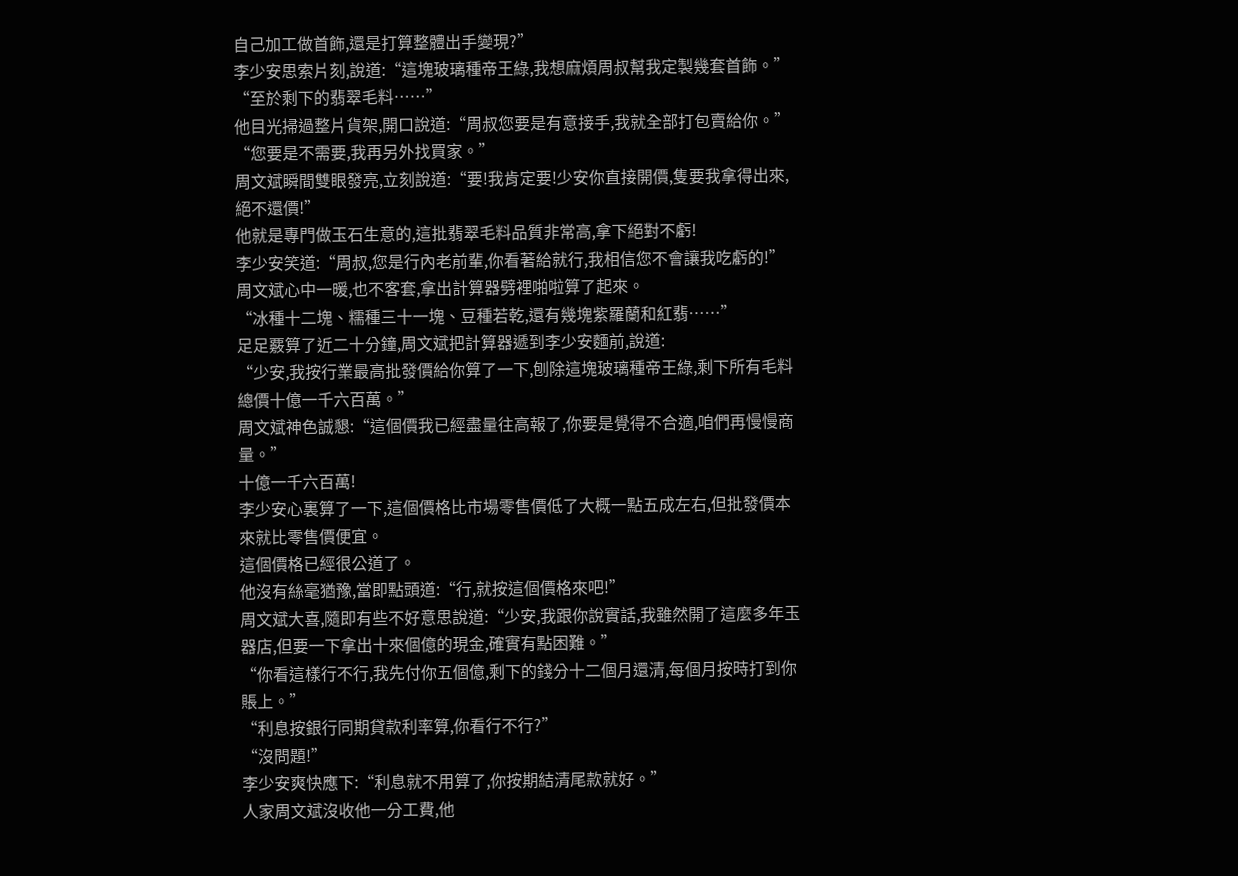自己加工做首飾,還是打算整體出手變現?”
李少安思索片刻,說道:“這塊玻璃種帝王綠,我想麻煩周叔幫我定製幾套首飾。”
“至於剩下的翡翠毛料……”
他目光掃過整片貨架,開口說道:“周叔您要是有意接手,我就全部打包賣給你。”
“您要是不需要,我再另外找買家。”
周文斌瞬間雙眼發亮,立刻說道:“要!我肯定要!少安你直接開價,隻要我拿得出來,絕不還價!”
他就是專門做玉石生意的,這批翡翠毛料品質非常高,拿下絕對不虧!
李少安笑道:“周叔,您是行內老前輩,你看著給就行,我相信您不會讓我吃虧的!”
周文斌心中一暖,也不客套,拿出計算器劈裡啪啦算了起來。
“冰種十二塊、糯種三十一塊、豆種若乾,還有幾塊紫羅蘭和紅翡……”
足足覈算了近二十分鐘,周文斌把計算器遞到李少安麵前,說道:
“少安,我按行業最高批發價給你算了一下,刨除這塊玻璃種帝王綠,剩下所有毛料總價十億一千六百萬。”
周文斌神色誠懇:“這個價我已經盡量往高報了,你要是覺得不合適,咱們再慢慢商量。”
十億一千六百萬!
李少安心裏算了一下,這個價格比市場零售價低了大概一點五成左右,但批發價本來就比零售價便宜。
這個價格已經很公道了。
他沒有絲毫猶豫,當即點頭道:“行,就按這個價格來吧!”
周文斌大喜,隨即有些不好意思說道:“少安,我跟你說實話,我雖然開了這麼多年玉器店,但要一下拿出十來個億的現金,確實有點困難。”
“你看這樣行不行,我先付你五個億,剩下的錢分十二個月還清,每個月按時打到你賬上。”
“利息按銀行同期貸款利率算,你看行不行?”
“沒問題!”
李少安爽快應下:“利息就不用算了,你按期結清尾款就好。”
人家周文斌沒收他一分工費,他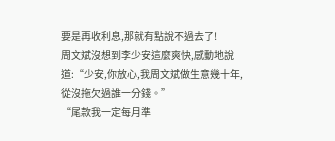要是再收利息,那就有點說不過去了!
周文斌沒想到李少安這麼爽快,感動地說道:“少安,你放心,我周文斌做生意幾十年,從沒拖欠過誰一分錢。”
“尾款我一定每月準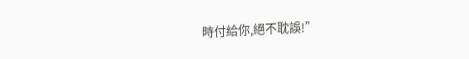時付給你,絕不耽誤!”